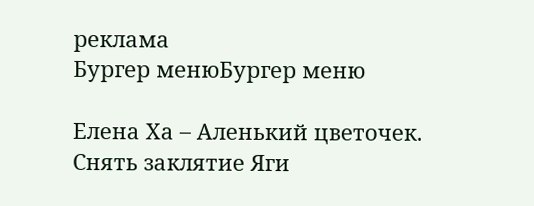реклама
Бургер менюБургер меню

Елена Ха – Аленький цветочек. Снять заклятие Яги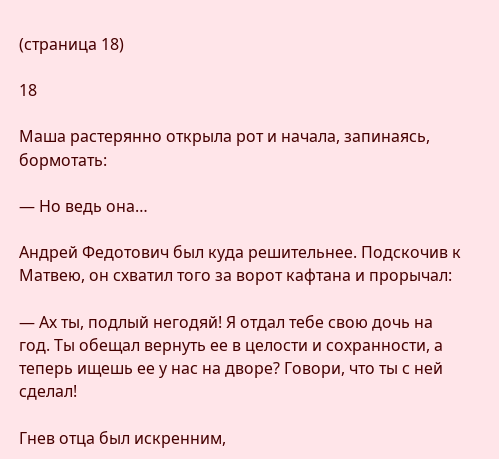(страница 18)

18

Маша растерянно открыла рот и начала, запинаясь, бормотать:

— Но ведь она…

Андрей Федотович был куда решительнее. Подскочив к Матвею, он схватил того за ворот кафтана и прорычал:

— Ах ты, подлый негодяй! Я отдал тебе свою дочь на год. Ты обещал вернуть ее в целости и сохранности, а теперь ищешь ее у нас на дворе? Говори, что ты с ней сделал!

Гнев отца был искренним,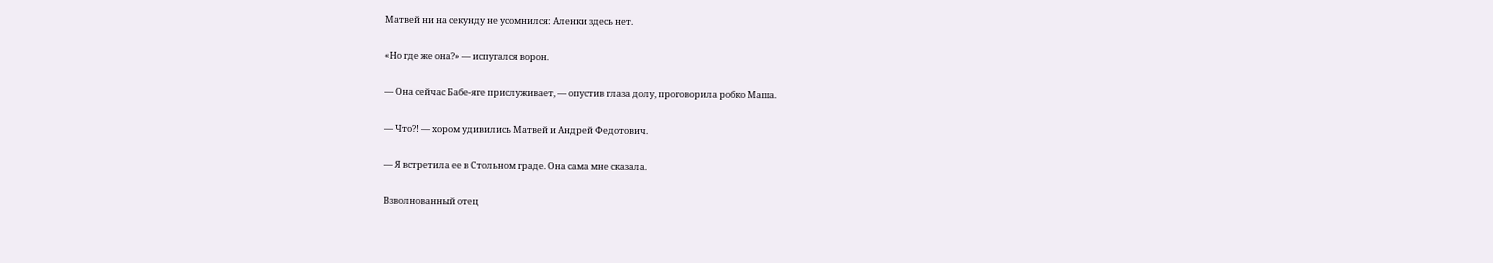Матвей ни на секунду не усомнился: Аленки здесь нет.

«Но где же она?» — испугался ворон.

— Она сейчас Бабе-яге прислуживает, — опустив глаза долу, проговорила робко Маша.

— Что?! — хором удивились Матвей и Андрей Федотович.

— Я встретила ее в Стольном граде. Она сама мне сказала.

Взволнованный отец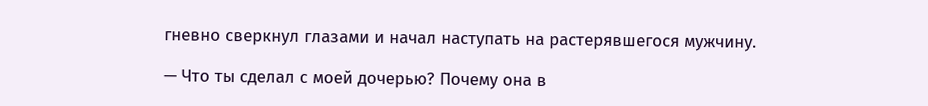гневно сверкнул глазами и начал наступать на растерявшегося мужчину.

— Что ты сделал с моей дочерью? Почему она в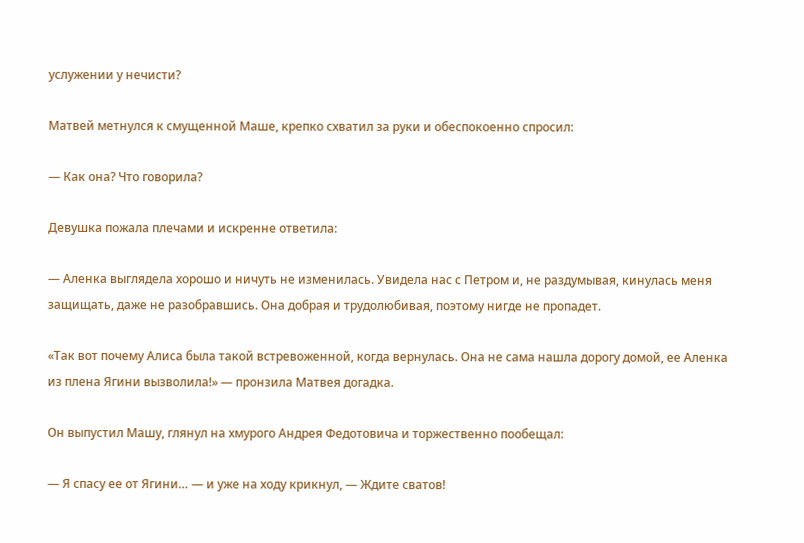услужении у нечисти?

Матвей метнулся к смущенной Маше, крепко схватил за руки и обеспокоенно спросил:

— Как она? Что говорила?

Девушка пожала плечами и искренне ответила:

— Аленка выглядела хорошо и ничуть не изменилась. Увидела нас с Петром и, не раздумывая, кинулась меня защищать, даже не разобравшись. Она добрая и трудолюбивая, поэтому нигде не пропадет.

«Так вот почему Алиса была такой встревоженной, когда вернулась. Она не сама нашла дорогу домой, ее Аленка из плена Ягини вызволила!» — пронзила Матвея догадка.

Он выпустил Машу, глянул на хмурого Андрея Федотовича и торжественно пообещал:

— Я спасу ее от Ягини… — и уже на ходу крикнул, — Ждите сватов!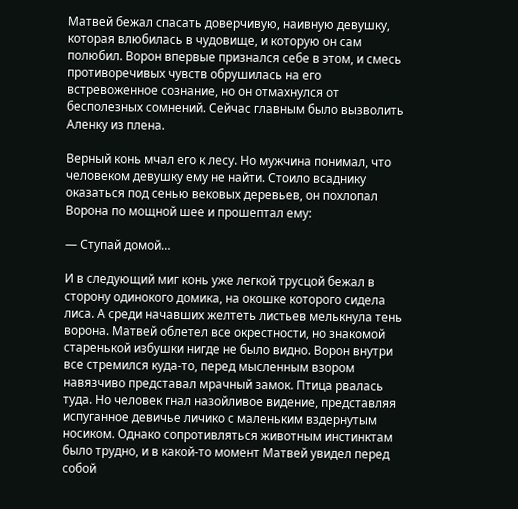Матвей бежал спасать доверчивую, наивную девушку, которая влюбилась в чудовище, и которую он сам полюбил. Ворон впервые признался себе в этом, и смесь противоречивых чувств обрушилась на его встревоженное сознание, но он отмахнулся от бесполезных сомнений. Сейчас главным было вызволить Аленку из плена.

Верный конь мчал его к лесу. Но мужчина понимал, что человеком девушку ему не найти. Стоило всаднику оказаться под сенью вековых деревьев, он похлопал Ворона по мощной шее и прошептал ему:

— Ступай домой…

И в следующий миг конь уже легкой трусцой бежал в сторону одинокого домика, на окошке которого сидела лиса. А среди начавших желтеть листьев мелькнула тень ворона. Матвей облетел все окрестности, но знакомой старенькой избушки нигде не было видно. Ворон внутри все стремился куда-то, перед мысленным взором навязчиво представал мрачный замок. Птица рвалась туда. Но человек гнал назойливое видение, представляя испуганное девичье личико с маленьким вздернутым носиком. Однако сопротивляться животным инстинктам было трудно, и в какой-то момент Матвей увидел перед собой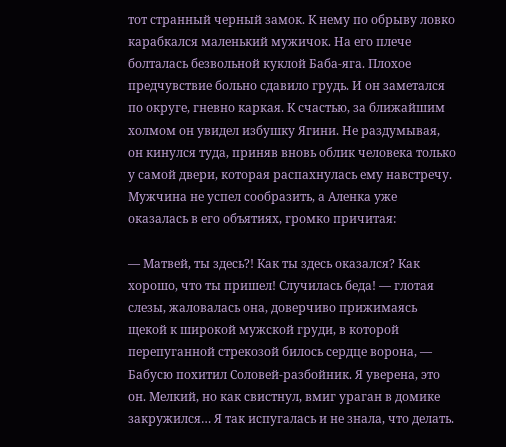тот странный черный замок. К нему по обрыву ловко карабкался маленький мужичок. На его плече болталась безвольной куклой Баба-яга. Плохое предчувствие больно сдавило грудь. И он заметался по округе, гневно каркая. К счастью, за ближайшим холмом он увидел избушку Ягини. Не раздумывая, он кинулся туда, приняв вновь облик человека только у самой двери, которая распахнулась ему навстречу. Мужчина не успел сообразить, а Аленка уже оказалась в его объятиях, громко причитая:

— Матвей, ты здесь?! Как ты здесь оказался? Как хорошо, что ты пришел! Случилась беда! — глотая слезы, жаловалась она, доверчиво прижимаясь щекой к широкой мужской груди, в которой перепуганной стрекозой билось сердце ворона, — Бабусю похитил Соловей-разбойник. Я уверена, это он. Мелкий, но как свистнул, вмиг ураган в домике закружился… Я так испугалась и не знала, что делать.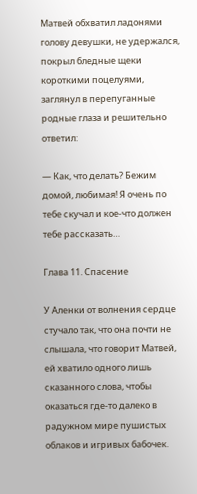Матвей обхватил ладонями голову девушки, не удержался, покрыл бледные щеки короткими поцелуями, заглянул в перепуганные родные глаза и решительно ответил:

— Как, что делать? Бежим домой, любимая! Я очень по тебе скучал и кое-что должен тебе рассказать…

Глава 11. Спасение

У Аленки от волнения сердце стучало так, что она почти не слышала, что говорит Матвей, ей хватило одного лишь сказанного слова, чтобы оказаться где-то далеко в радужном мире пушистых облаков и игривых бабочек.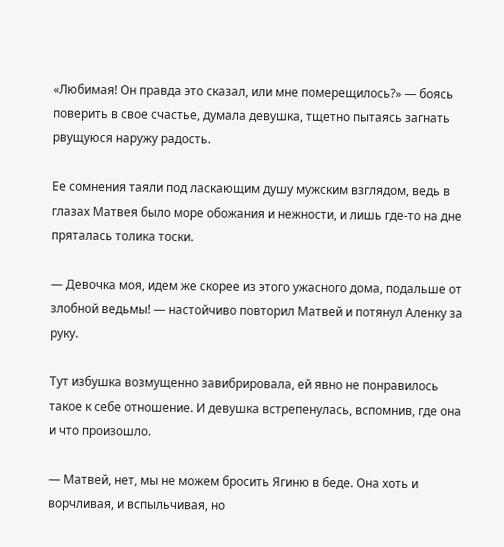«Любимая! Он правда это сказал, или мне померещилось?» — боясь поверить в свое счастье, думала девушка, тщетно пытаясь загнать рвущуюся наружу радость.

Ее сомнения таяли под ласкающим душу мужским взглядом, ведь в глазах Матвея было море обожания и нежности, и лишь где-то на дне пряталась толика тоски.

— Девочка моя, идем же скорее из этого ужасного дома, подальше от злобной ведьмы! — настойчиво повторил Матвей и потянул Аленку за руку.

Тут избушка возмущенно завибрировала, ей явно не понравилось такое к себе отношение. И девушка встрепенулась, вспомнив, где она и что произошло.

— Матвей, нет, мы не можем бросить Ягиню в беде. Она хоть и ворчливая, и вспыльчивая, но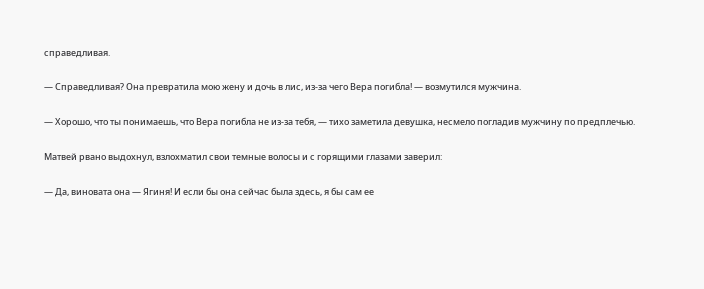справедливая.

— Справедливая? Она превратила мою жену и дочь в лис, из-за чего Вера погибла! — возмутился мужчина.

— Хорошо, что ты понимаешь, что Вера погибла не из-за тебя, — тихо заметила девушка, несмело погладив мужчину по предплечью.

Матвей рвано выдохнул, взлохматил свои темные волосы и с горящими глазами заверил:

— Да, виновата она — Ягиня! И если бы она сейчас была здесь, я бы сам ее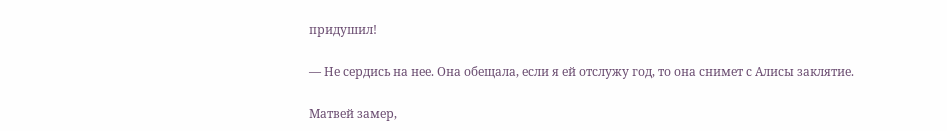придушил!

— Не сердись на нее. Она обещала, если я ей отслужу год, то она снимет с Алисы заклятие.

Матвей замер,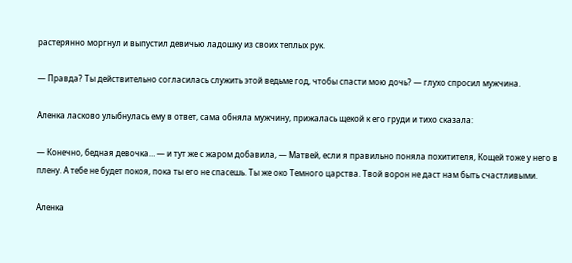растерянно моргнул и выпустил девичью ладошку из своих теплых рук.

— Правда? Ты действительно согласилась служить этой ведьме год, чтобы спасти мою дочь? — глухо спросил мужчина.

Аленка ласково улыбнулась ему в ответ, сама обняла мужчину, прижалась щекой к его груди и тихо сказала:

— Конечно, бедная девочка… — и тут же с жаром добавила, — Матвей, если я правильно поняла похитителя, Кощей тоже у него в плену. А тебе не будет покоя, пока ты его не спасешь. Ты же око Темного царства. Твой ворон не даст нам быть счастливыми.

Аленка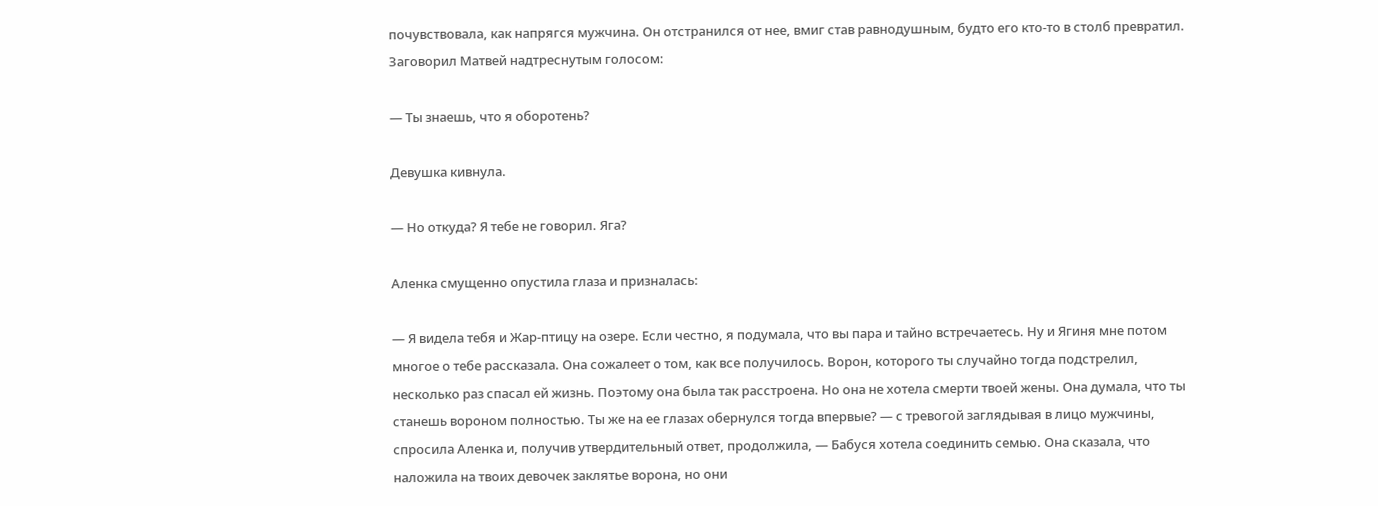почувствовала, как напрягся мужчина. Он отстранился от нее, вмиг став равнодушным, будто его кто-то в столб превратил. Заговорил Матвей надтреснутым голосом:

— Ты знаешь, что я оборотень?

Девушка кивнула.

— Но откуда? Я тебе не говорил. Яга?

Аленка смущенно опустила глаза и призналась:

— Я видела тебя и Жар-птицу на озере. Если честно, я подумала, что вы пара и тайно встречаетесь. Ну и Ягиня мне потом многое о тебе рассказала. Она сожалеет о том, как все получилось. Ворон, которого ты случайно тогда подстрелил, несколько раз спасал ей жизнь. Поэтому она была так расстроена. Но она не хотела смерти твоей жены. Она думала, что ты станешь вороном полностью. Ты же на ее глазах обернулся тогда впервые? — с тревогой заглядывая в лицо мужчины, спросила Аленка и, получив утвердительный ответ, продолжила, — Бабуся хотела соединить семью. Она сказала, что наложила на твоих девочек заклятье ворона, но они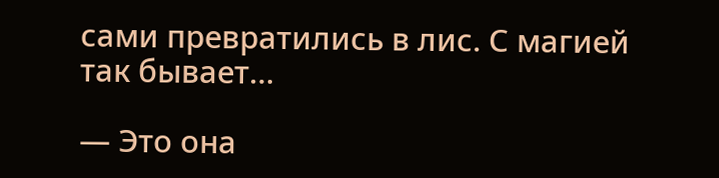сами превратились в лис. С магией так бывает…

— Это она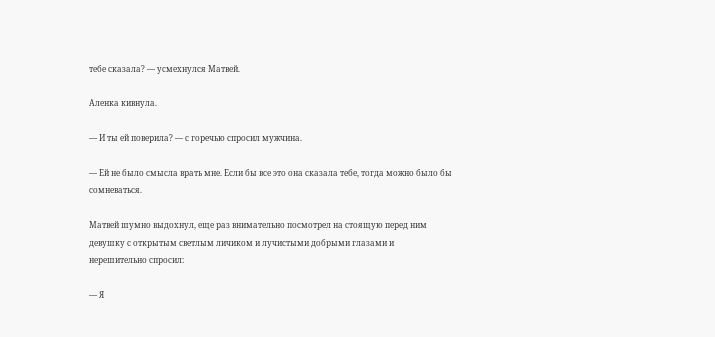тебе сказала? — усмехнулся Матвей.

Аленка кивнула.

— И ты ей поверила? — с горечью спросил мужчина.

— Ей не было смысла врать мне. Если бы все это она сказала тебе, тогда можно было бы сомневаться.

Матвей шумно выдохнул, еще раз внимательно посмотрел на стоящую перед ним девушку с открытым светлым личиком и лучистыми добрыми глазами и нерешительно спросил:

— Я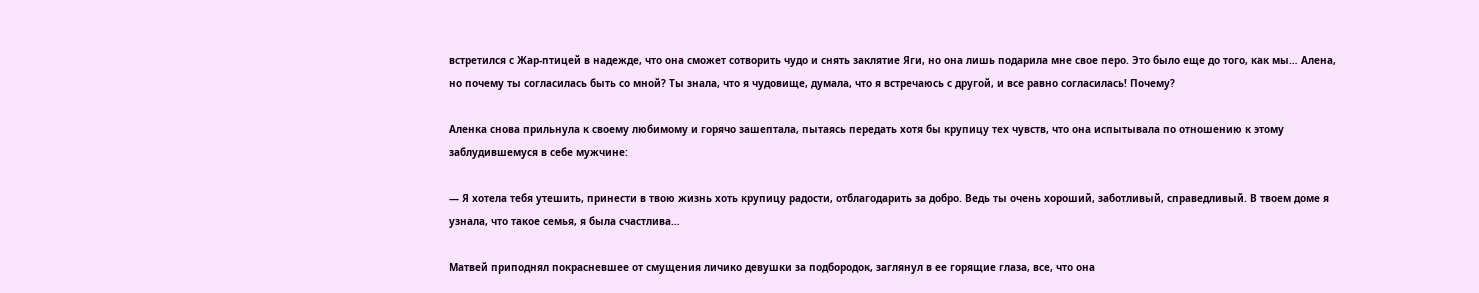встретился с Жар-птицей в надежде, что она сможет сотворить чудо и снять заклятие Яги, но она лишь подарила мне свое перо. Это было еще до того, как мы… Алена, но почему ты согласилась быть со мной? Ты знала, что я чудовище, думала, что я встречаюсь с другой, и все равно согласилась! Почему?

Аленка снова прильнула к своему любимому и горячо зашептала, пытаясь передать хотя бы крупицу тех чувств, что она испытывала по отношению к этому заблудившемуся в себе мужчине:

— Я хотела тебя утешить, принести в твою жизнь хоть крупицу радости, отблагодарить за добро. Ведь ты очень хороший, заботливый, справедливый. В твоем доме я узнала, что такое семья, я была счастлива…

Матвей приподнял покрасневшее от смущения личико девушки за подбородок, заглянул в ее горящие глаза, все, что она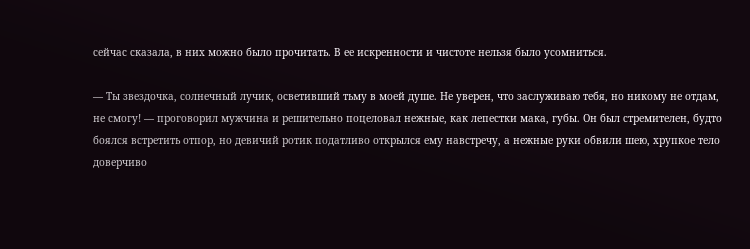сейчас сказала, в них можно было прочитать. В ее искренности и чистоте нельзя было усомниться.

— Ты звездочка, солнечный лучик, осветивший тьму в моей душе. Не уверен, что заслуживаю тебя, но никому не отдам, не смогу! — проговорил мужчина и решительно поцеловал нежные, как лепестки мака, губы. Он был стремителен, будто боялся встретить отпор, но девичий ротик податливо открылся ему навстречу, а нежные руки обвили шею, хрупкое тело доверчиво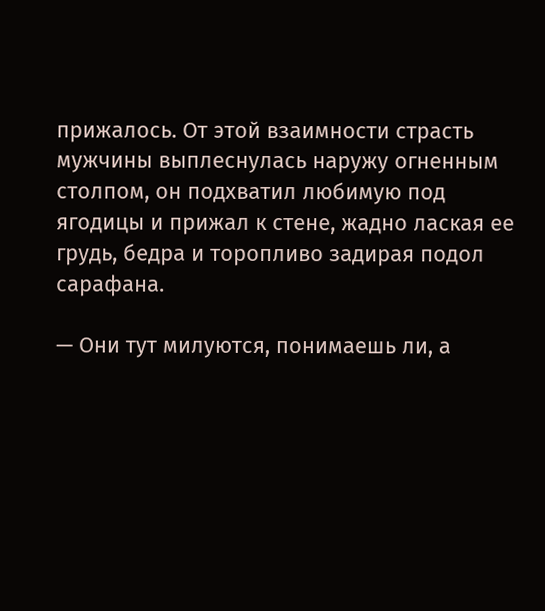прижалось. От этой взаимности страсть мужчины выплеснулась наружу огненным столпом, он подхватил любимую под ягодицы и прижал к стене, жадно лаская ее грудь, бедра и торопливо задирая подол сарафана.

— Они тут милуются, понимаешь ли, а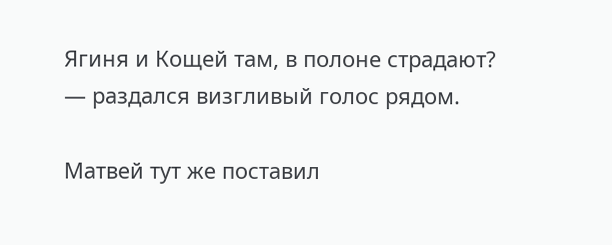Ягиня и Кощей там, в полоне страдают? — раздался визгливый голос рядом.

Матвей тут же поставил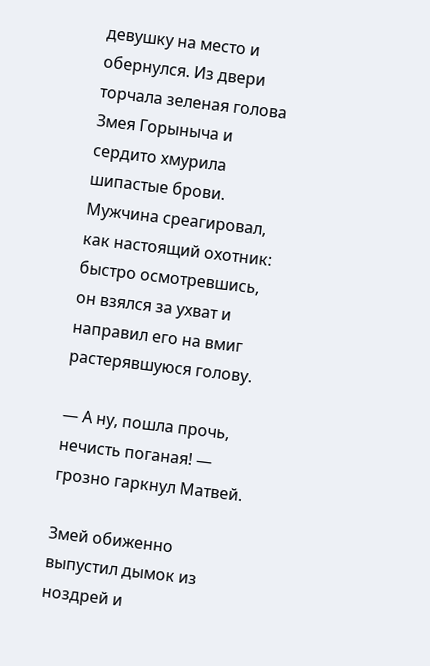девушку на место и обернулся. Из двери торчала зеленая голова Змея Горыныча и сердито хмурила шипастые брови. Мужчина среагировал, как настоящий охотник: быстро осмотревшись, он взялся за ухват и направил его на вмиг растерявшуюся голову.

— А ну, пошла прочь, нечисть поганая! — грозно гаркнул Матвей.

Змей обиженно выпустил дымок из ноздрей и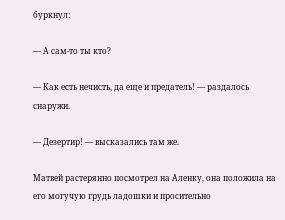буркнул:

— А сам-то ты кто?

— Как есть нечисть, да еще и предатель! — раздалось снаружи.

— Дезертир! — высказались там же.

Матвей растерянно посмотрел на Аленку, она положила на его могучую грудь ладошки и просительно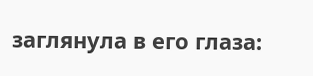заглянула в его глаза: